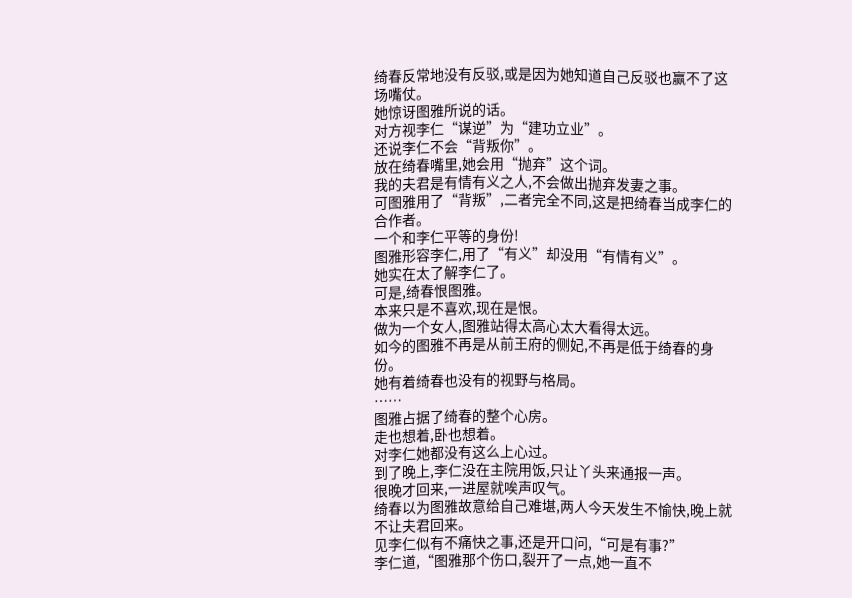绮春反常地没有反驳,或是因为她知道自己反驳也赢不了这场嘴仗。
她惊讶图雅所说的话。
对方视李仁“谋逆”为“建功立业”。
还说李仁不会“背叛你”。
放在绮春嘴里,她会用“抛弃”这个词。
我的夫君是有情有义之人,不会做出抛弃发妻之事。
可图雅用了“背叛”,二者完全不同,这是把绮春当成李仁的合作者。
一个和李仁平等的身份!
图雅形容李仁,用了“有义”却没用“有情有义”。
她实在太了解李仁了。
可是,绮春恨图雅。
本来只是不喜欢,现在是恨。
做为一个女人,图雅站得太高心太大看得太远。
如今的图雅不再是从前王府的侧妃,不再是低于绮春的身份。
她有着绮春也没有的视野与格局。
……
图雅占据了绮春的整个心房。
走也想着,卧也想着。
对李仁她都没有这么上心过。
到了晚上,李仁没在主院用饭,只让丫头来通报一声。
很晚才回来,一进屋就唉声叹气。
绮春以为图雅故意给自己难堪,两人今天发生不愉快,晚上就不让夫君回来。
见李仁似有不痛快之事,还是开口问,“可是有事?”
李仁道,“图雅那个伤口,裂开了一点,她一直不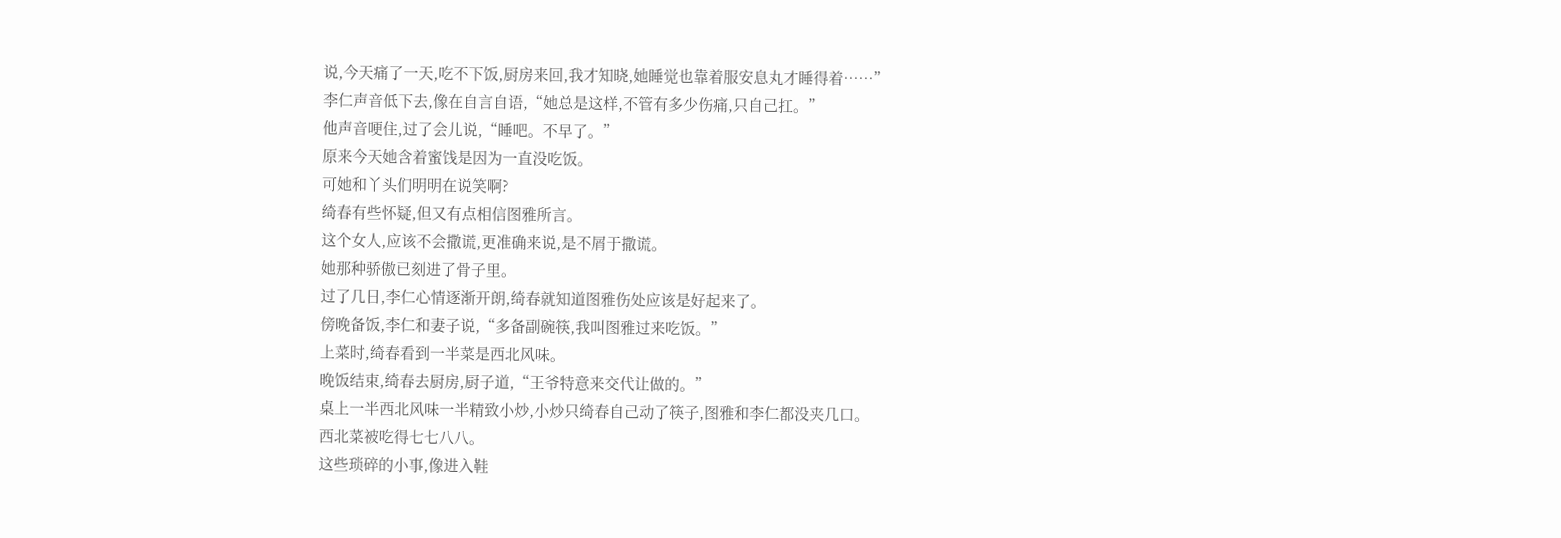说,今天痛了一天,吃不下饭,厨房来回,我才知晓,她睡觉也靠着服安息丸才睡得着……”
李仁声音低下去,像在自言自语,“她总是这样,不管有多少伤痛,只自己扛。”
他声音哽住,过了会儿说,“睡吧。不早了。”
原来今天她含着蜜饯是因为一直没吃饭。
可她和丫头们明明在说笑啊?
绮春有些怀疑,但又有点相信图雅所言。
这个女人,应该不会撒谎,更准确来说,是不屑于撒谎。
她那种骄傲已刻进了骨子里。
过了几日,李仁心情逐渐开朗,绮春就知道图雅伤处应该是好起来了。
傍晚备饭,李仁和妻子说,“多备副碗筷,我叫图雅过来吃饭。”
上菜时,绮春看到一半菜是西北风味。
晚饭结束,绮春去厨房,厨子道,“王爷特意来交代让做的。”
桌上一半西北风味一半精致小炒,小炒只绮春自己动了筷子,图雅和李仁都没夹几口。
西北菜被吃得七七八八。
这些琐碎的小事,像进入鞋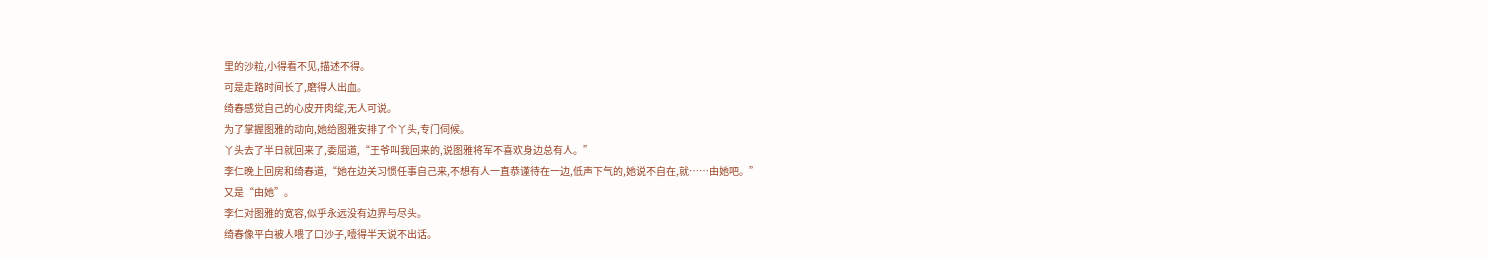里的沙粒,小得看不见,描述不得。
可是走路时间长了,磨得人出血。
绮春感觉自己的心皮开肉绽,无人可说。
为了掌握图雅的动向,她给图雅安排了个丫头,专门伺候。
丫头去了半日就回来了,委屈道,“王爷叫我回来的,说图雅将军不喜欢身边总有人。”
李仁晚上回房和绮春道,“她在边关习惯任事自己来,不想有人一直恭谨待在一边,低声下气的,她说不自在,就……由她吧。”
又是“由她”。
李仁对图雅的宽容,似乎永远没有边界与尽头。
绮春像平白被人喂了口沙子,噎得半天说不出话。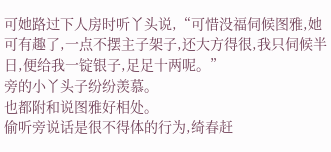可她路过下人房时听丫头说,“可惜没福伺候图雅,她可有趣了,一点不摆主子架子,还大方得很,我只伺候半日,便给我一锭银子,足足十两呢。”
旁的小丫头子纷纷羡慕。
也都附和说图雅好相处。
偷听旁说话是很不得体的行为,绮春赶